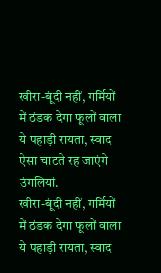खीरा-बूंदी नहीं, गर्मियों में ठंडक देगा फूलों वाला ये पहाड़ी रायता, स्वाद ऐसा चाटते रह जाएंगे उंगलियां.
खीरा-बूंदी नहीं, गर्मियों में ठंडक देगा फूलों वाला ये पहाड़ी रायता, स्वाद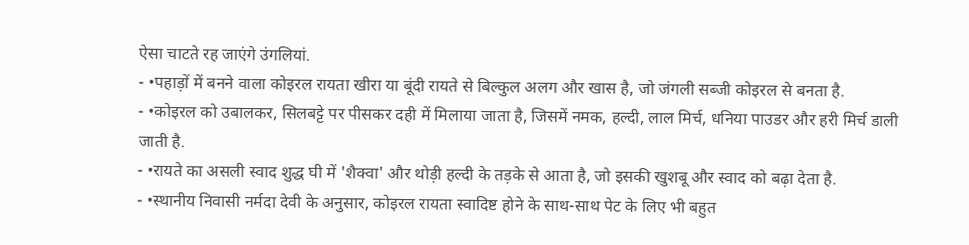ऐसा चाटते रह जाएंगे उंगलियां.
- •पहाड़ों में बनने वाला कोइरल रायता खीरा या बूंदी रायते से बिल्कुल अलग और खास है, जो जंगली सब्जी कोइरल से बनता है.
- •कोइरल को उबालकर, सिलबट्टे पर पीसकर दही में मिलाया जाता है, जिसमें नमक, हल्दी, लाल मिर्च, धनिया पाउडर और हरी मिर्च डाली जाती है.
- •रायते का असली स्वाद शुद्ध घी में 'शैक्वा' और थोड़ी हल्दी के तड़के से आता है, जो इसकी खुशबू और स्वाद को बढ़ा देता है.
- •स्थानीय निवासी नर्मदा देवी के अनुसार, कोइरल रायता स्वादिष्ट होने के साथ-साथ पेट के लिए भी बहुत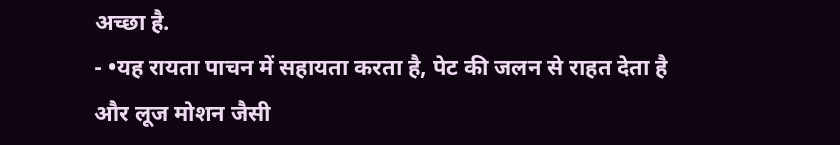अच्छा है.
- •यह रायता पाचन में सहायता करता है, पेट की जलन से राहत देता है और लूज मोशन जैसी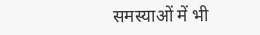समस्याओं में भी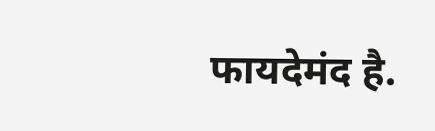फायदेमंद है.